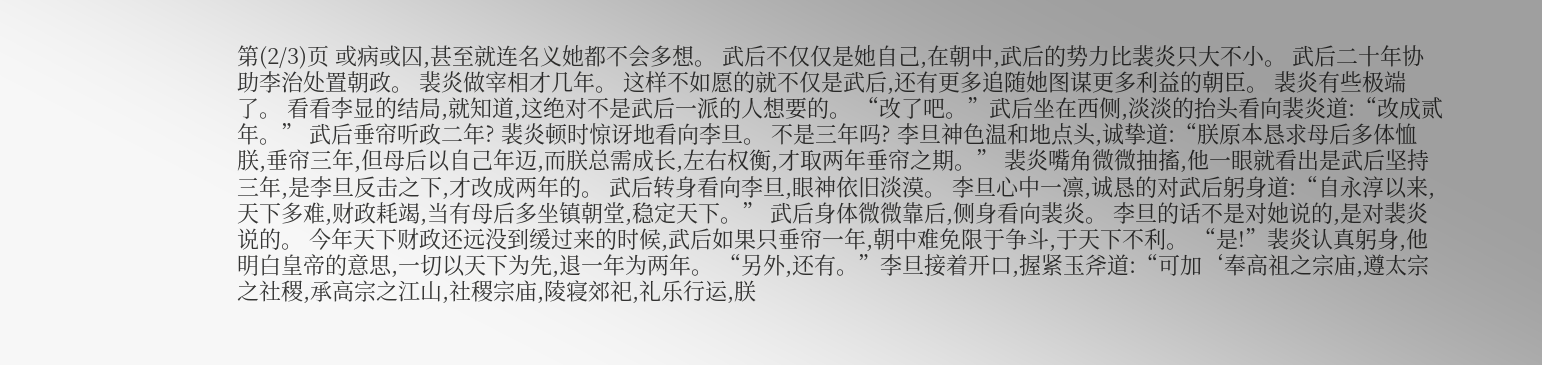第(2/3)页 或病或囚,甚至就连名义她都不会多想。 武后不仅仅是她自己,在朝中,武后的势力比裴炎只大不小。 武后二十年协助李治处置朝政。 裴炎做宰相才几年。 这样不如愿的就不仅是武后,还有更多追随她图谋更多利益的朝臣。 裴炎有些极端了。 看看李显的结局,就知道,这绝对不是武后一派的人想要的。 “改了吧。”武后坐在西侧,淡淡的抬头看向裴炎道:“改成贰年。” 武后垂帘听政二年? 裴炎顿时惊讶地看向李旦。 不是三年吗? 李旦神色温和地点头,诚挚道:“朕原本恳求母后多体恤朕,垂帘三年,但母后以自己年迈,而朕总需成长,左右权衡,才取两年垂帘之期。” 裴炎嘴角微微抽搐,他一眼就看出是武后坚持三年,是李旦反击之下,才改成两年的。 武后转身看向李旦,眼神依旧淡漠。 李旦心中一凛,诚恳的对武后躬身道:“自永淳以来,天下多难,财政耗竭,当有母后多坐镇朝堂,稳定天下。” 武后身体微微靠后,侧身看向裴炎。 李旦的话不是对她说的,是对裴炎说的。 今年天下财政还远没到缓过来的时候,武后如果只垂帘一年,朝中难免限于争斗,于天下不利。 “是!”裴炎认真躬身,他明白皇帝的意思,一切以天下为先,退一年为两年。 “另外,还有。”李旦接着开口,握紧玉斧道:“可加‘奉高祖之宗庙,遵太宗之社稷,承高宗之江山,社稷宗庙,陵寝郊祀,礼乐行运,朕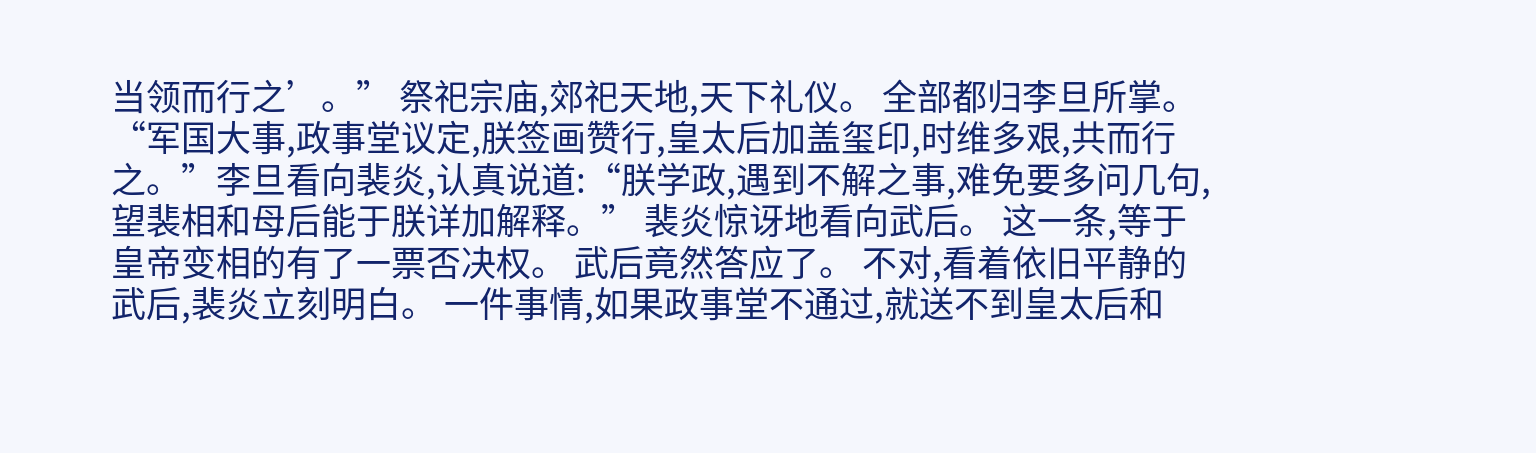当领而行之’。” 祭祀宗庙,郊祀天地,天下礼仪。 全部都归李旦所掌。 “军国大事,政事堂议定,朕签画赞行,皇太后加盖玺印,时维多艰,共而行之。”李旦看向裴炎,认真说道:“朕学政,遇到不解之事,难免要多问几句,望裴相和母后能于朕详加解释。” 裴炎惊讶地看向武后。 这一条,等于皇帝变相的有了一票否决权。 武后竟然答应了。 不对,看着依旧平静的武后,裴炎立刻明白。 一件事情,如果政事堂不通过,就送不到皇太后和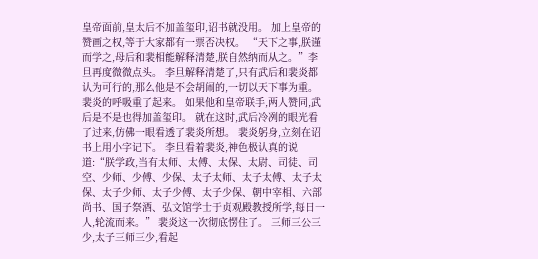皇帝面前,皇太后不加盖玺印,诏书就没用。 加上皇帝的赞画之权,等于大家都有一票否决权。 “天下之事,朕谨而学之,母后和裴相能解释清楚,朕自然纳而从之。”李旦再度微微点头。 李旦解释清楚了,只有武后和裴炎都认为可行的,那么他是不会胡闹的,一切以天下事为重。 裴炎的呼吸重了起来。 如果他和皇帝联手,两人赞同,武后是不是也得加盖玺印。 就在这时,武后冷冽的眼光看了过来,仿佛一眼看透了裴炎所想。 裴炎躬身,立刻在诏书上用小字记下。 李旦看着裴炎,神色极认真的说道:“朕学政,当有太师、太傅、太保、太尉、司徒、司空、少师、少傅、少保、太子太师、太子太傅、太子太保、太子少师、太子少傅、太子少保、朝中宰相、六部尚书、国子祭酒、弘文馆学士于贞观殿教授所学,每日一人,轮流而来。” 裴炎这一次彻底愣住了。 三师三公三少,太子三师三少,看起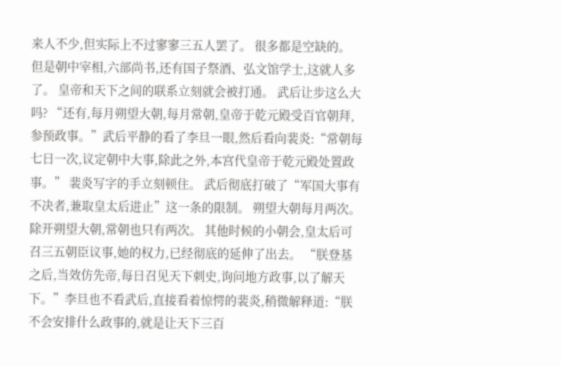来人不少,但实际上不过寥寥三五人罢了。 很多都是空缺的。 但是朝中宰相,六部尚书,还有国子祭酒、弘文馆学士,这就人多了。 皇帝和天下之间的联系立刻就会被打通。 武后让步这么大吗? “还有,每月朔望大朝,每月常朝,皇帝于乾元殿受百官朝拜,参预政事。”武后平静的看了李旦一眼,然后看向裴炎:“常朝每七日一次,议定朝中大事,除此之外,本宫代皇帝于乾元殿处置政事。” 裴炎写字的手立刻顿住。 武后彻底打破了“军国大事有不决者,兼取皇太后进止”这一条的限制。 朔望大朝每月两次。 除开朔望大朝,常朝也只有两次。 其他时候的小朝会,皇太后可召三五朝臣议事,她的权力,已经彻底的延伸了出去。 “朕登基之后,当效仿先帝,每日召见天下刺史,询问地方政事,以了解天下。”李旦也不看武后,直接看着惊愕的裴炎,稍微解释道:“朕不会安排什么政事的,就是让天下三百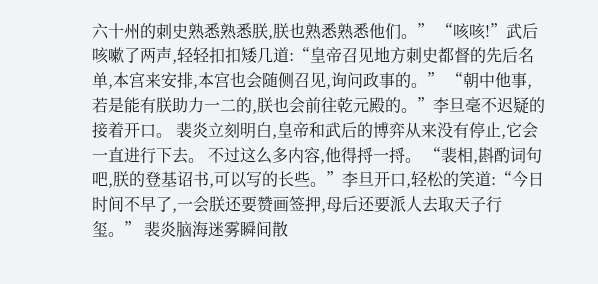六十州的刺史熟悉熟悉朕,朕也熟悉熟悉他们。” “咳咳!”武后咳嗽了两声,轻轻扣扣矮几道:“皇帝召见地方刺史都督的先后名单,本宫来安排,本宫也会随侧召见,询问政事的。” “朝中他事,若是能有朕助力一二的,朕也会前往乾元殿的。”李旦毫不迟疑的接着开口。 裴炎立刻明白,皇帝和武后的博弈从来没有停止,它会一直进行下去。 不过这么多内容,他得捋一捋。 “裴相,斟酌词句吧,朕的登基诏书,可以写的长些。”李旦开口,轻松的笑道:“今日时间不早了,一会朕还要赞画签押,母后还要派人去取天子行玺。” 裴炎脑海迷雾瞬间散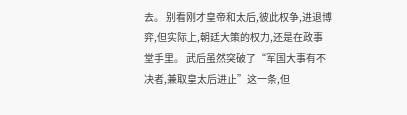去。 别看刚才皇帝和太后,彼此权争,进退博弈,但实际上,朝廷大策的权力,还是在政事堂手里。 武后虽然突破了“军国大事有不决者,兼取皇太后进止”这一条,但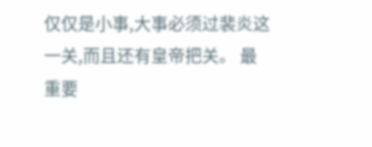仅仅是小事,大事必须过裴炎这一关,而且还有皇帝把关。 最重要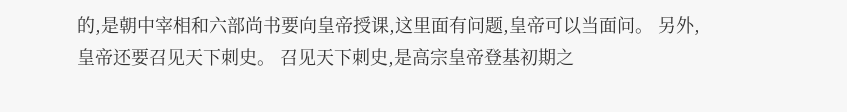的,是朝中宰相和六部尚书要向皇帝授课,这里面有问题,皇帝可以当面问。 另外,皇帝还要召见天下刺史。 召见天下刺史,是高宗皇帝登基初期之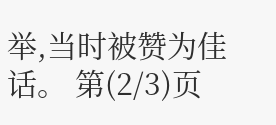举,当时被赞为佳话。 第(2/3)页